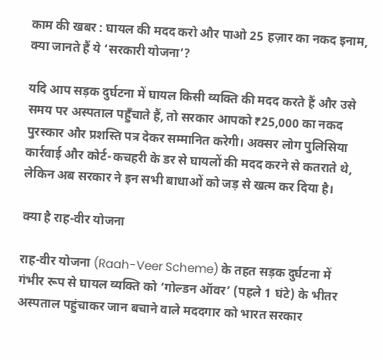काम की खबर : घायल की मदद करो और पाओ 25 हज़ार का नकद इनाम, क्या जानते हैं ये ‘सरकारी योजना’?

यदि आप सड़क दुर्घटना में घायल किसी व्यक्ति की मदद करते हैं और उसे समय पर अस्पताल पहुँचाते हैं, तो सरकार आपको ₹25,000 का नकद पुरस्कार और प्रशस्ति पत्र देकर सम्मानित करेगी। अक्सर लोग पुलिसिया कार्रवाई और कोर्ट-कचहरी के डर से घायलों की मदद करने से कतराते थे, लेकिन अब सरकार ने इन सभी बाधाओं को जड़ से खत्म कर दिया है।

क्या है राह-वीर योजना

राह-वीर योजना (Raah-Veer Scheme) के तहत सड़क दुर्घटना में गंभीर रूप से घायल व्यक्ति को ‘गोल्डन ऑवर’ (पहले 1 घंटे) के भीतर अस्पताल पहुंचाकर जान बचाने वाले मददगार को भारत सरकार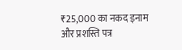₹25,000 का नकद इनाम और प्रशस्ति पत्र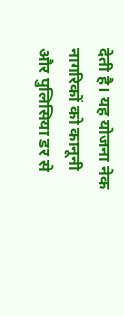देती है। यह योजना नेक नागरिकों को कानूनी और पुलिसिया डर से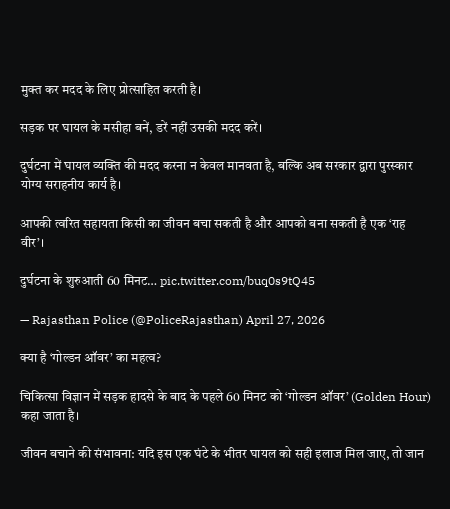मुक्त कर मदद के लिए प्रोत्साहित करती है।

सड़क पर घायल के मसीहा बनें, डरें नहीं उसकी मदद करें।

दुर्घटना में घायल व्यक्ति की मदद करना न केवल मानवता है, बल्कि अब सरकार द्वारा पुरस्कार योग्य सराहनीय कार्य है।

आपकी त्वरित सहायता किसी का जीवन बचा सकती है और आपको बना सकती है एक ‘राह वीर’।

दुर्घटना के शुरुआती 60 मिनट… pic.twitter.com/buq0s9tQ45

— Rajasthan Police (@PoliceRajasthan) April 27, 2026

क्या है ‘गोल्डन ऑवर’ का महत्व?

चिकित्सा विज्ञान में सड़क हादसे के बाद के पहले 60 मिनट को ‘गोल्डन ऑवर’ (Golden Hour) कहा जाता है।

जीवन बचाने की संभावना: यदि इस एक घंटे के भीतर घायल को सही इलाज मिल जाए, तो जान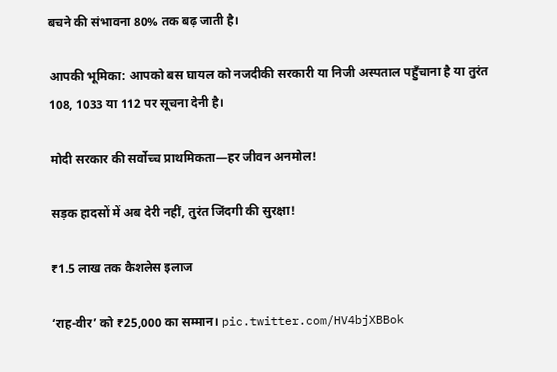बचने की संभावना 80% तक बढ़ जाती है।

आपकी भूमिका: आपको बस घायल को नजदीकी सरकारी या निजी अस्पताल पहुँचाना है या तुरंत 108, 1033 या 112 पर सूचना देनी है।

मोदी सरकार की सर्वोच्च प्राथमिकता—हर जीवन अनमोल!

सड़क हादसों में अब देरी नहीं, तुरंत जिंदगी की सुरक्षा!

₹1.5 लाख तक कैशलेस इलाज

‘राह-वीर’ को ₹25,000 का सम्मान। pic.twitter.com/HV4bjXBBok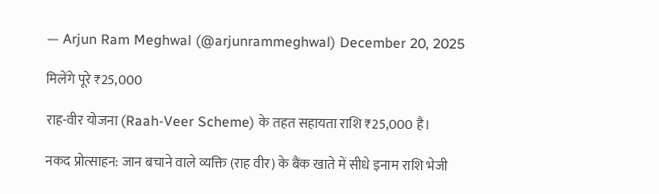— Arjun Ram Meghwal (@arjunrammeghwal) December 20, 2025

मिलेंगे पूरे ₹25,000

राह-वीर योजना (Raah-Veer Scheme) के तहत सहायता राशि ₹25,000 है।

नकद प्रोत्साहन: जान बचाने वाले व्यक्ति (राह वीर) के बैंक खाते में सीधे इनाम राशि भेजी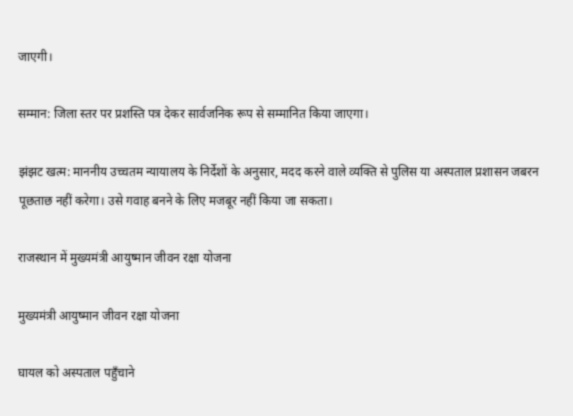जाएगी।

सम्मान: जिला स्तर पर प्रशस्ति पत्र देकर सार्वजनिक रूप से सम्मानित किया जाएगा।

झंझट खत्म: माननीय उच्चतम न्यायालय के निर्देशों के अनुसार, मदद करने वाले व्यक्ति से पुलिस या अस्पताल प्रशासन जबरन पूछताछ नहीं करेगा। उसे गवाह बनने के लिए मजबूर नहीं किया जा सकता।

राजस्थान में मुख्यमंत्री आयुष्मान जीवन रक्षा योजना

मुख्यमंत्री आयुष्मान जीवन रक्षा योजना

घायल को अस्पताल पहुँचाने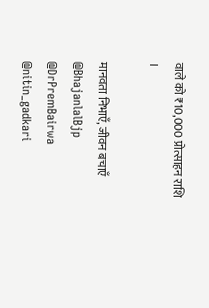वाले को ₹10,000 प्रोत्साहन राशि ।

मानवता निभाएँ, जीवन बचाएँ @BhajanlalBjp @DrPremBairwa @nitin_gadkari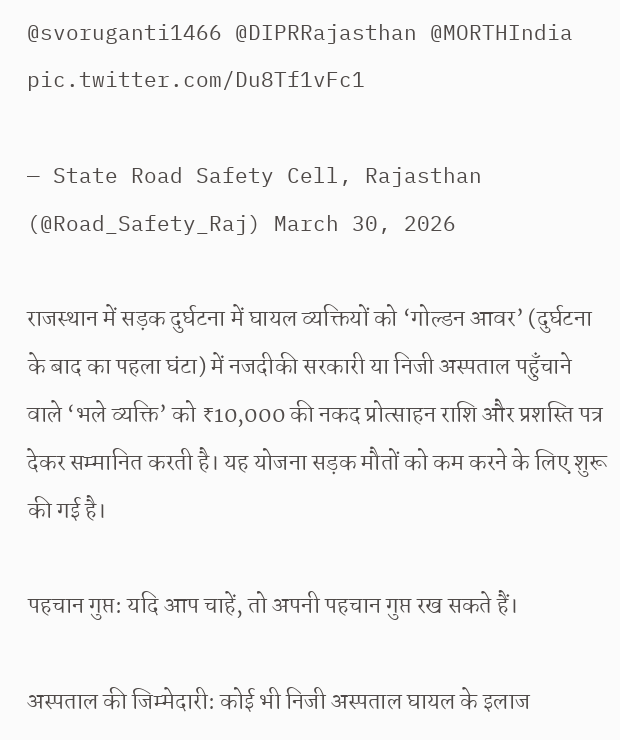@svoruganti1466 @DIPRRajasthan @MORTHIndia pic.twitter.com/Du8Tf1vFc1

— State Road Safety Cell, Rajasthan (@Road_Safety_Raj) March 30, 2026

राजस्थान में सड़क दुर्घटना में घायल व्यक्तियों को ‘गोल्डन आवर’ (दुर्घटना के बाद का पहला घंटा) में नजदीकी सरकारी या निजी अस्पताल पहुँचाने वाले ‘भले व्यक्ति’ को ₹10,000 की नकद प्रोत्साहन राशि और प्रशस्ति पत्र देकर सम्मानित करती है। यह योजना सड़क मौतों को कम करने के लिए शुरू की गई है।

पहचान गुप्त: यदि आप चाहें, तो अपनी पहचान गुप्त रख सकते हैं।

अस्पताल की जिम्मेदारी: कोई भी निजी अस्पताल घायल के इलाज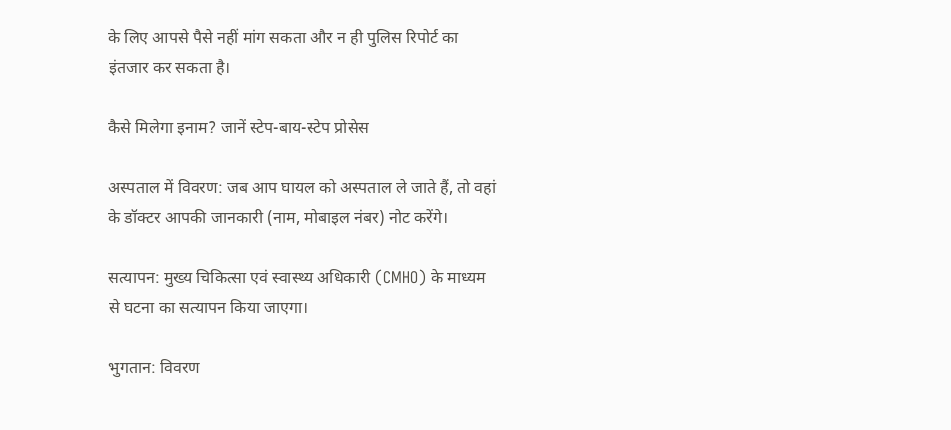के लिए आपसे पैसे नहीं मांग सकता और न ही पुलिस रिपोर्ट का इंतजार कर सकता है।

कैसे मिलेगा इनाम? जानें स्टेप-बाय-स्टेप प्रोसेस

अस्पताल में विवरण: जब आप घायल को अस्पताल ले जाते हैं, तो वहां के डॉक्टर आपकी जानकारी (नाम, मोबाइल नंबर) नोट करेंगे।

सत्यापन: मुख्य चिकित्सा एवं स्वास्थ्य अधिकारी (CMHO) के माध्यम से घटना का सत्यापन किया जाएगा।

भुगतान: विवरण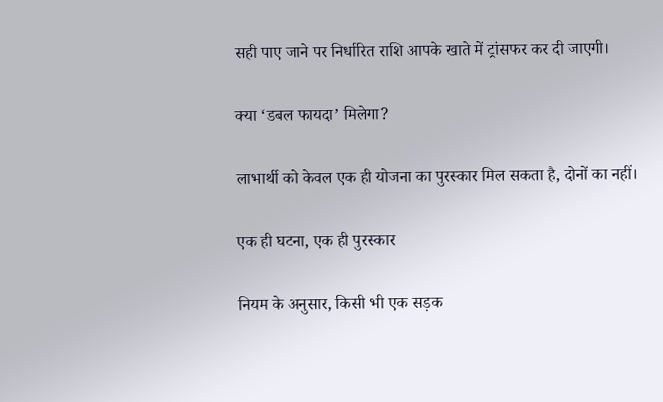सही पाए जाने पर निर्धारित राशि आपके खाते में ट्रांसफर कर दी जाएगी।

क्या ‘डबल फायदा’ मिलेगा?

लाभार्थी को केवल एक ही योजना का पुरस्कार मिल सकता है, दोनों का नहीं।

एक ही घटना, एक ही पुरस्कार

नियम के अनुसार, किसी भी एक सड़क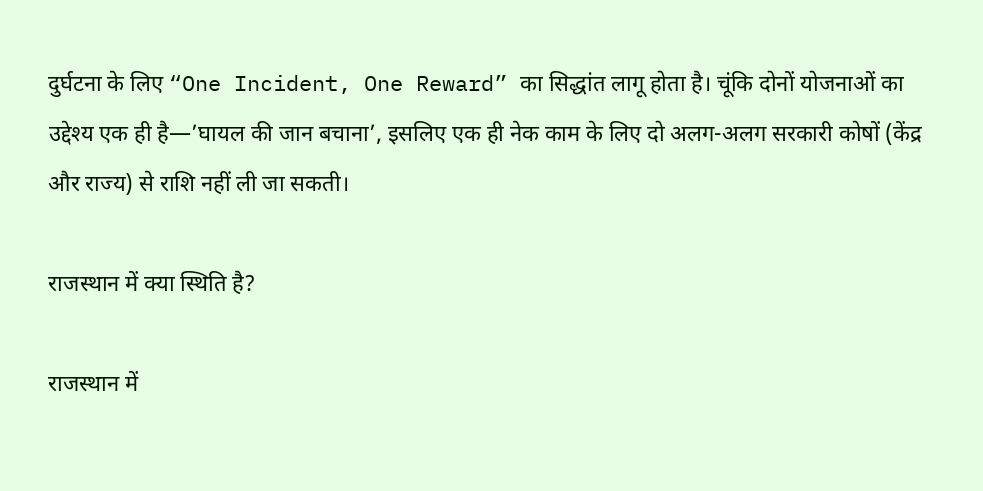दुर्घटना के लिए “One Incident, One Reward” का सिद्धांत लागू होता है। चूंकि दोनों योजनाओं का उद्देश्य एक ही है—’घायल की जान बचाना’, इसलिए एक ही नेक काम के लिए दो अलग-अलग सरकारी कोषों (केंद्र और राज्य) से राशि नहीं ली जा सकती।

राजस्थान में क्या स्थिति है?

राजस्थान में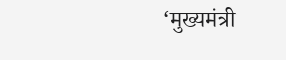‘मुख्यमंत्री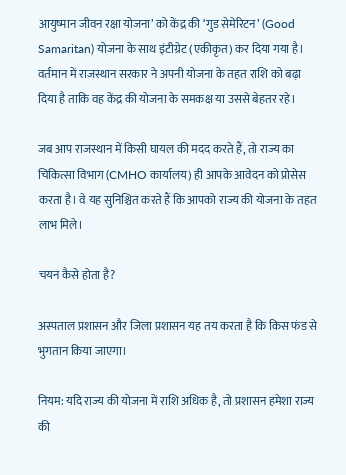आयुष्मान जीवन रक्षा योजना’ को केंद्र की ‘गुड सेमेरिटन’ (Good Samaritan) योजना के साथ इंटीग्रेट (एकीकृत) कर दिया गया है। वर्तमान में राजस्थान सरकार ने अपनी योजना के तहत राशि को बढ़ा दिया है ताकि वह केंद्र की योजना के समकक्ष या उससे बेहतर रहे।

जब आप राजस्थान में किसी घायल की मदद करते हैं, तो राज्य का चिकित्सा विभाग (CMHO कार्यालय) ही आपके आवेदन को प्रोसेस करता है। वे यह सुनिश्चित करते हैं कि आपको राज्य की योजना के तहत लाभ मिले।

चयन कैसे होता है?

अस्पताल प्रशासन और जिला प्रशासन यह तय करता है कि किस फंड से भुगतान किया जाएगा।

नियम: यदि राज्य की योजना में राशि अधिक है, तो प्रशासन हमेशा राज्य की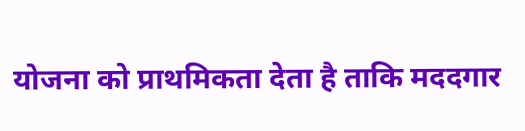योजना को प्राथमिकता देता है ताकि मददगार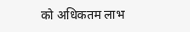को अधिकतम लाभ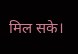मिल सके।